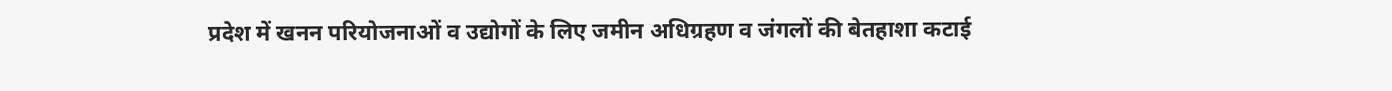प्रदेश में खनन परियोजनाओं व उद्योगों के लिए जमीन अधिग्रहण व जंगलों की बेतहाशा कटाई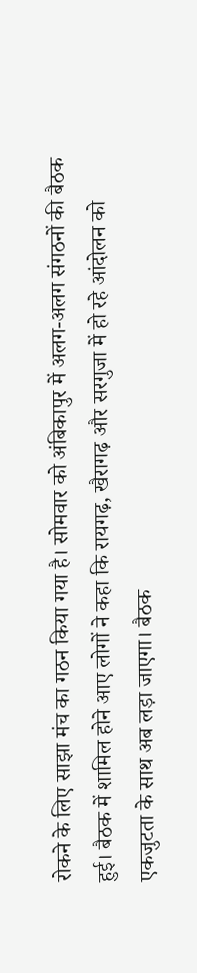रोकने के लिए साझा मंच का गठन किया गया है। सोमवार को अंबिकापुर में अलग-अलग संगठनों की बैठक हुई। बैठक में शामिल होने आए लोगों ने कहा कि रायगढ़, खैरागढ़ और सरगुजा में हो रहे आंदोलन को एकजुटता के साथ अब लड़ा जाएगा। बैठक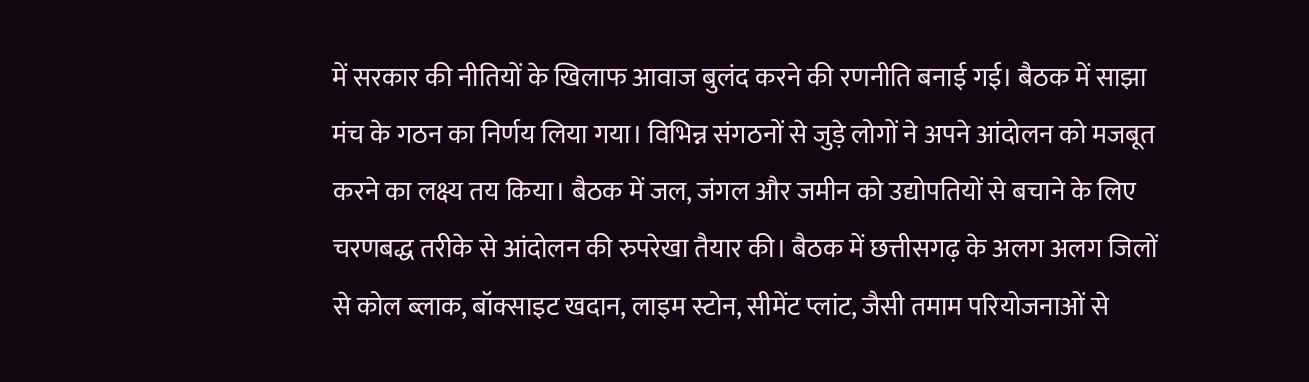में सरकार की नीतियों के खिलाफ आवाज बुलंद करने की रणनीति बनाई गई। बैठक में साझा मंच के गठन का निर्णय लिया गया। विभिन्न संगठनों से जुड़े लोगों ने अपने आंदोलन को मजबूत करने का लक्ष्य तय किया। बैठक में जल, जंगल और जमीन को उद्योपतियों से बचाने के लिए चरणबद्ध तरीके से आंदोलन की रुपरेखा तैयार की। बैठक में छत्तीसगढ़ के अलग अलग जिलों से कोल ब्लाक, बॉक्साइट खदान, लाइम स्टोन, सीमेंट प्लांट, जैसी तमाम परियोजनाओं से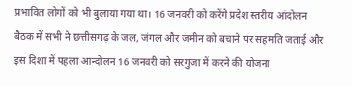प्रभावित लोगों को भी बुलाया गया था। 16 जनवरी को करेंगे प्रदेश स्तरीय आंदोलन
बैठक में सभी ने छत्तीसगढ़ के जल, जंगल और जमीन को बचाने पर सहमति जताई और इस दिशा में पहला आन्दोलन 16 जनवरी को सरगुजा में करने की योजना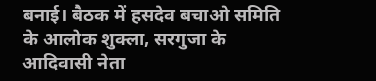बनाई। बैठक में हसदेव बचाओ समिति के आलोक शुक्ला, सरगुजा के आदिवासी नेता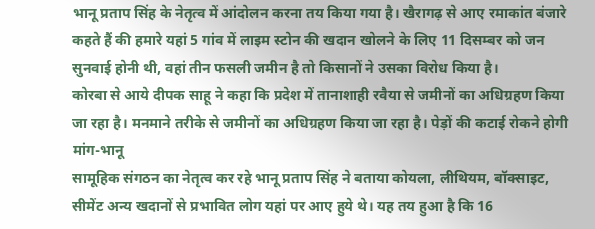भानू प्रताप सिंह के नेतृत्व में आंदोलन करना तय किया गया है। खैरागढ़ से आए रमाकांत बंजारे कहते हैं की हमारे यहां 5 गांव में लाइम स्टोन की खदान खोलने के लिए 11 दिसम्बर को जन सुनवाई होनी थी, वहां तीन फसली जमीन है तो किसानों ने उसका विरोध किया है।
कोरबा से आये दीपक साहू ने कहा कि प्रदेश में तानाशाही रवैया से जमीनों का अधिग्रहण किया जा रहा है। मनमाने तरीके से जमीनों का अधिग्रहण किया जा रहा है। पेड़ों की कटाई रोकने होगी मांग-भानू
सामूहिक संगठन का नेतृत्व कर रहे भानू प्रताप सिंह ने बताया कोयला, लीथियम, बॉक्साइट, सीमेंट अन्य खदानों से प्रभावित लोग यहां पर आए हुये थे। यह तय हुआ है कि 16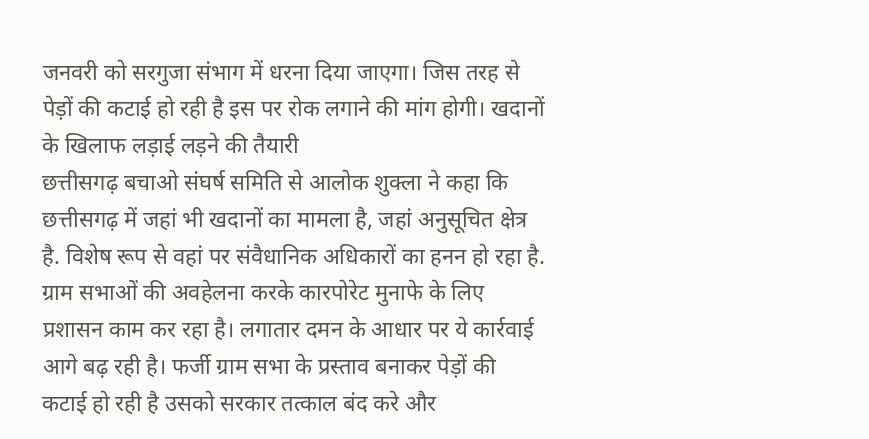जनवरी को सरगुजा संभाग में धरना दिया जाएगा। जिस तरह से पेड़ों की कटाई हो रही है इस पर रोक लगाने की मांग होगी। खदानों के खिलाफ लड़ाई लड़ने की तैयारी
छत्तीसगढ़ बचाओ संघर्ष समिति से आलोक शुक्ला ने कहा कि छत्तीसगढ़ में जहां भी खदानों का मामला है, जहां अनुसूचित क्षेत्र है. विशेष रूप से वहां पर संवैधानिक अधिकारों का हनन हो रहा है. ग्राम सभाओं की अवहेलना करके कारपोरेट मुनाफे के लिए प्रशासन काम कर रहा है। लगातार दमन के आधार पर ये कार्रवाई आगे बढ़ रही है। फर्जी ग्राम सभा के प्रस्ताव बनाकर पेड़ों की कटाई हो रही है उसको सरकार तत्काल बंद करे और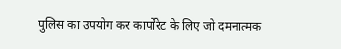पुलिस का उपयोग कर कार्पोरेट के लिए जो दमनात्मक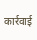कार्रवाई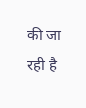की जा रही है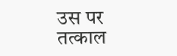उस पर तत्काल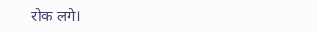रोक लगे।